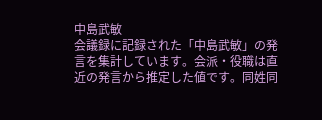中島武敏
会議録に記録された「中島武敏」の発言を集計しています。会派・役職は直近の発言から推定した値です。同姓同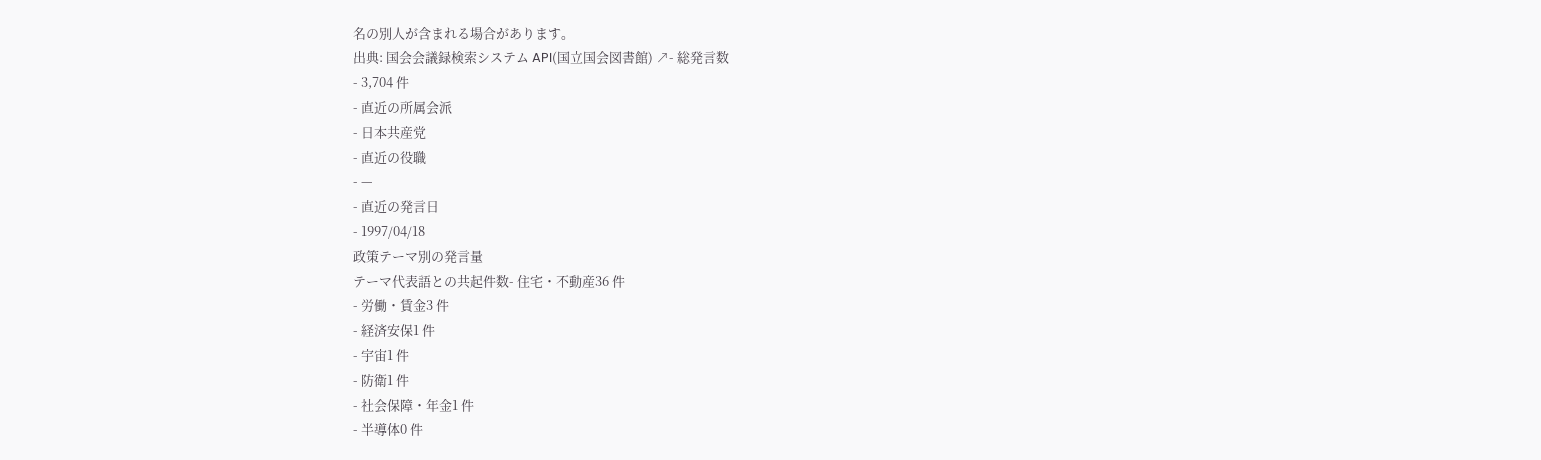名の別人が含まれる場合があります。
出典: 国会会議録検索システム API(国立国会図書館) ↗- 総発言数
- 3,704 件
- 直近の所属会派
- 日本共産党
- 直近の役職
- —
- 直近の発言日
- 1997/04/18
政策テーマ別の発言量
テーマ代表語との共起件数- 住宅・不動産36 件
- 労働・賃金3 件
- 経済安保1 件
- 宇宙1 件
- 防衛1 件
- 社会保障・年金1 件
- 半導体0 件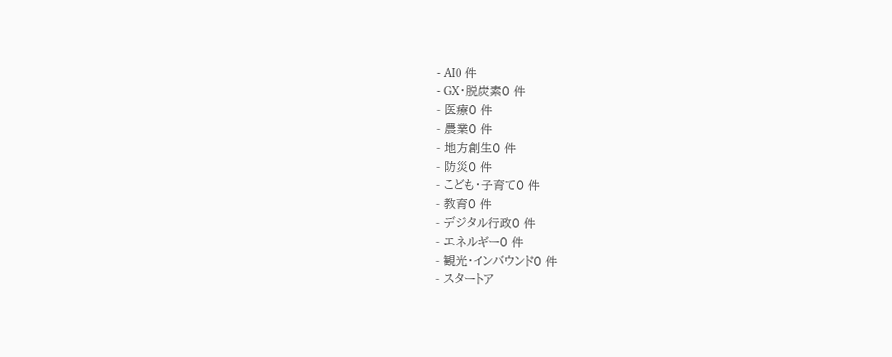- AI0 件
- GX・脱炭素0 件
- 医療0 件
- 農業0 件
- 地方創生0 件
- 防災0 件
- こども・子育て0 件
- 教育0 件
- デジタル行政0 件
- エネルギー0 件
- 観光・インバウンド0 件
- スタートア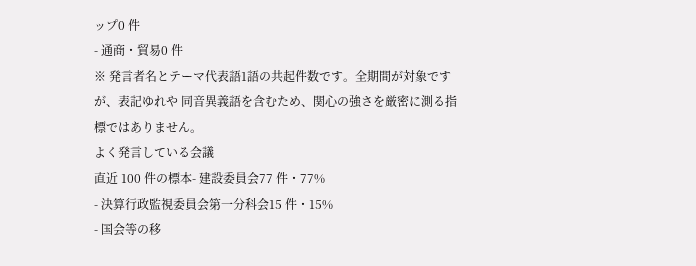ップ0 件
- 通商・貿易0 件
※ 発言者名とテーマ代表語1語の共起件数です。全期間が対象ですが、表記ゆれや 同音異義語を含むため、関心の強さを厳密に測る指標ではありません。
よく発言している会議
直近 100 件の標本- 建設委員会77 件・77%
- 決算行政監視委員会第一分科会15 件・15%
- 国会等の移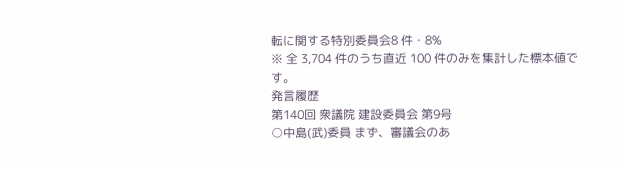転に関する特別委員会8 件・8%
※ 全 3,704 件のうち直近 100 件のみを集計した標本値です。
発言履歴
第140回 衆議院 建設委員会 第9号
○中島(武)委員 まず、審議会のあ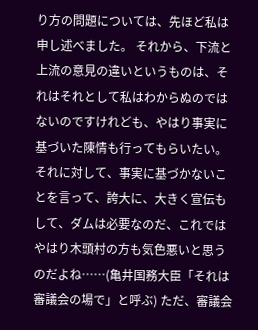り方の問題については、先ほど私は申し述べました。 それから、下流と上流の意見の違いというものは、それはそれとして私はわからぬのではないのですけれども、やはり事実に基づいた陳情も行ってもらいたい。それに対して、事実に基づかないことを言って、誇大に、大きく宣伝もして、ダムは必要なのだ、これではやはり木頭村の方も気色悪いと思うのだよね……(亀井国務大臣「それは審議会の場で」と呼ぶ) ただ、審議会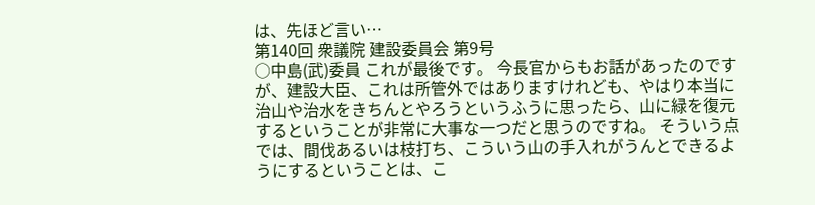は、先ほど言い…
第140回 衆議院 建設委員会 第9号
○中島(武)委員 これが最後です。 今長官からもお話があったのですが、建設大臣、これは所管外ではありますけれども、やはり本当に治山や治水をきちんとやろうというふうに思ったら、山に緑を復元するということが非常に大事な一つだと思うのですね。 そういう点では、間伐あるいは枝打ち、こういう山の手入れがうんとできるようにするということは、こ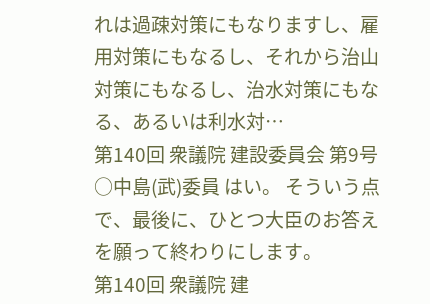れは過疎対策にもなりますし、雇用対策にもなるし、それから治山対策にもなるし、治水対策にもなる、あるいは利水対…
第140回 衆議院 建設委員会 第9号
○中島(武)委員 はい。 そういう点で、最後に、ひとつ大臣のお答えを願って終わりにします。
第140回 衆議院 建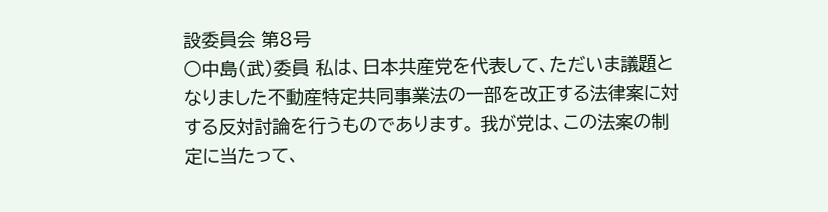設委員会 第8号
○中島(武)委員 私は、日本共産党を代表して、ただいま議題となりました不動産特定共同事業法の一部を改正する法律案に対する反対討論を行うものであります。 我が党は、この法案の制定に当たって、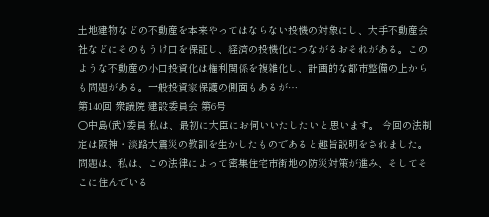土地建物などの不動産を本来やってはならない投機の対象にし、大手不動産会社などにそのもうけ口を保証し、経済の投機化につながるおそれがある。このような不動産の小口投資化は権利関係を複雑化し、計画的な都市整備の上からも問題がある。一般投資家保護の側面もあるが…
第140回 衆議院 建設委員会 第6号
○中島(武)委員 私は、最初に大臣にお伺いいたしたいと思います。 今回の法制定は阪神・淡路大震災の教訓を生かしたものであると趣旨説明をされました。問題は、私は、この法律によって密集住宅市街地の防災対策が進み、そしてそこに住んでいる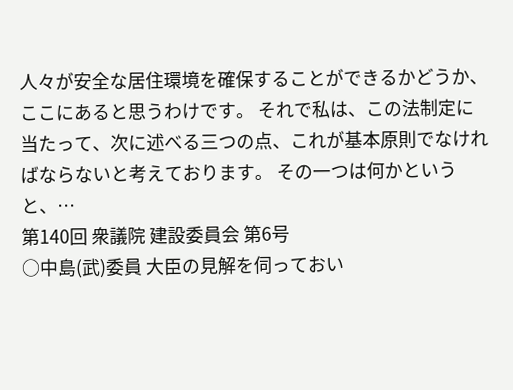人々が安全な居住環境を確保することができるかどうか、ここにあると思うわけです。 それで私は、この法制定に当たって、次に述べる三つの点、これが基本原則でなければならないと考えております。 その一つは何かというと、…
第140回 衆議院 建設委員会 第6号
○中島(武)委員 大臣の見解を伺っておい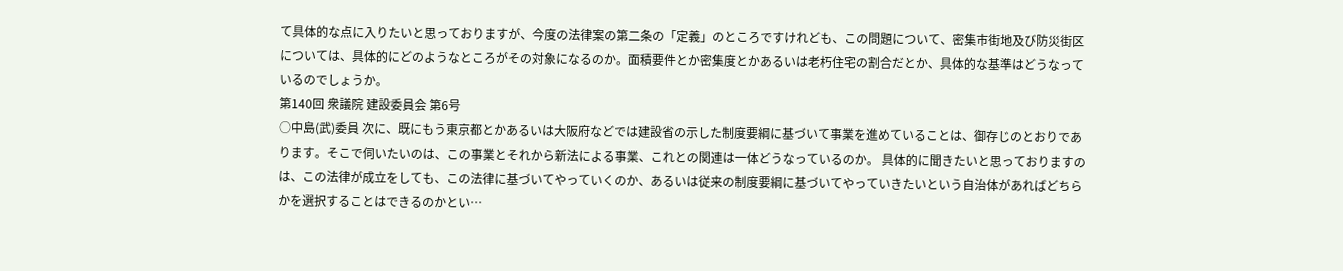て具体的な点に入りたいと思っておりますが、今度の法律案の第二条の「定義」のところですけれども、この問題について、密集市街地及び防災街区については、具体的にどのようなところがその対象になるのか。面積要件とか密集度とかあるいは老朽住宅の割合だとか、具体的な基準はどうなっているのでしょうか。
第140回 衆議院 建設委員会 第6号
○中島(武)委員 次に、既にもう東京都とかあるいは大阪府などでは建設省の示した制度要綱に基づいて事業を進めていることは、御存じのとおりであります。そこで伺いたいのは、この事業とそれから新法による事業、これとの関連は一体どうなっているのか。 具体的に聞きたいと思っておりますのは、この法律が成立をしても、この法律に基づいてやっていくのか、あるいは従来の制度要綱に基づいてやっていきたいという自治体があればどちらかを選択することはできるのかとい…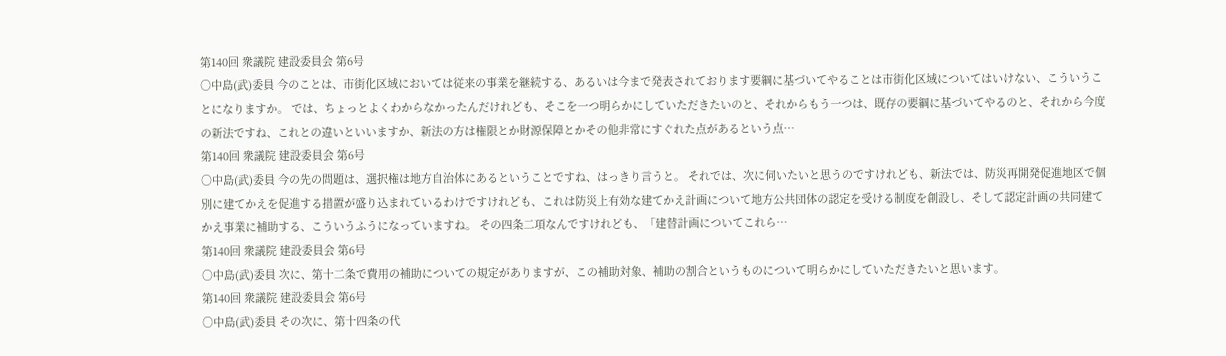第140回 衆議院 建設委員会 第6号
○中島(武)委員 今のことは、市街化区域においては従来の事業を継続する、あるいは今まで発表されております要綱に基づいてやることは市街化区域についてはいけない、こういうことになりますか。 では、ちょっとよくわからなかったんだけれども、そこを一つ明らかにしていただきたいのと、それからもう一つは、既存の要綱に基づいてやるのと、それから今度の新法ですね、これとの違いといいますか、新法の方は権限とか財源保障とかその他非常にすぐれた点があるという点…
第140回 衆議院 建設委員会 第6号
○中島(武)委員 今の先の問題は、選択権は地方自治体にあるということですね、はっきり言うと。 それでは、次に伺いたいと思うのですけれども、新法では、防災再開発促進地区で個別に建てかえを促進する措置が盛り込まれているわけですけれども、これは防災上有効な建てかえ計画について地方公共団体の認定を受ける制度を創設し、そして認定計画の共同建てかえ事業に補助する、こういうふうになっていますね。 その四条二項なんですけれども、「建替計画についてこれら…
第140回 衆議院 建設委員会 第6号
○中島(武)委員 次に、第十二条で費用の補助についての規定がありますが、この補助対象、補助の割合というものについて明らかにしていただきたいと思います。
第140回 衆議院 建設委員会 第6号
○中島(武)委員 その次に、第十四条の代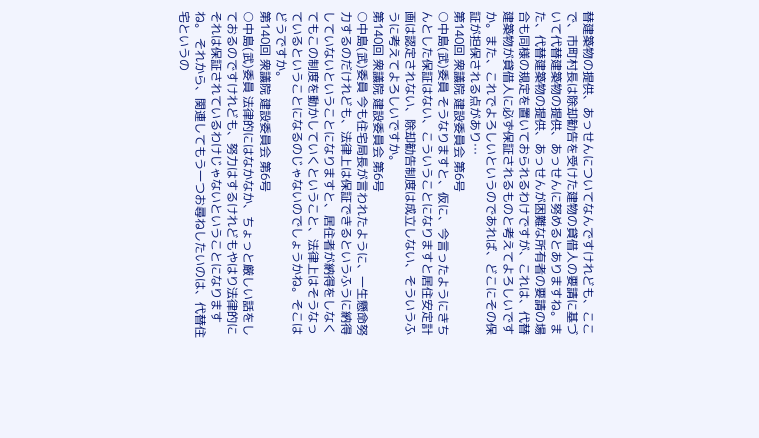替建築物の提供、あっせんについてなんですけれども、ここで、市町村長は除却勧告を受けた建物の貸借人の要請に基づいて代替建築物の提供、あっせんに努めるとありますね。また、代替建築物の提供、あっせんが困難な所有者の要請の場合も同様の規定を置いておられるわけですが、これは、代替建築物が貸借人に必ず保証されるものと考えてよろしいですか。また、これでよろしいというのであれば、どこにその保証が担保される点があり…
第140回 衆議院 建設委員会 第6号
○中島(武)委員 そうなりますと、仮に、今言ったようにきちんとした保証はない、こういうことになりますと居住安定計画は認定されない、除却勧告制度は成立しない、そういうふうに考えてよろしいですか。
第140回 衆議院 建設委員会 第6号
○中島(武)委員 今も住宅局長が言われたように、一生懸命努力するのだけれども、法律上は保証できるというふうに納得していないということになりますと、居住者が納得をしなくてもこの制度を動かしていくということ、法律上はそうなっているということになるのじゃないのでしょうかね。そこはどうですか。
第140回 衆議院 建設委員会 第6号
○中島(武)委員 法律的にはなかなか、ちょっと厳しい話をしておるのですけれども、努力はするけれどもやはり法律的にそれは保証されているわけじゃないということになりますね。 それから、関連してもう一つお尋ねしたいのは、代替住宅というの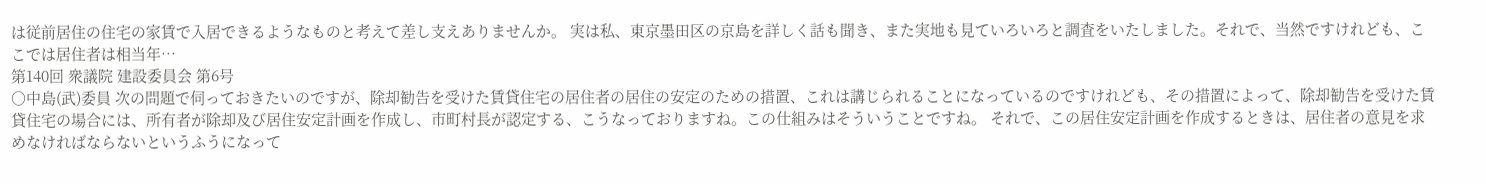は従前居住の住宅の家賃で入居できるようなものと考えて差し支えありませんか。 実は私、東京墨田区の京島を詳しく話も聞き、また実地も見ていろいろと調査をいたしました。それで、当然ですけれども、ここでは居住者は相当年…
第140回 衆議院 建設委員会 第6号
○中島(武)委員 次の問題で伺っておきたいのですが、除却勧告を受けた賃貸住宅の居住者の居住の安定のための措置、これは講じられることになっているのですけれども、その措置によって、除却勧告を受けた賃貸住宅の場合には、所有者が除却及び居住安定計画を作成し、市町村長が認定する、こうなっておりますね。この仕組みはそういうことですね。 それで、この居住安定計画を作成するときは、居住者の意見を求めなければならないというふうになって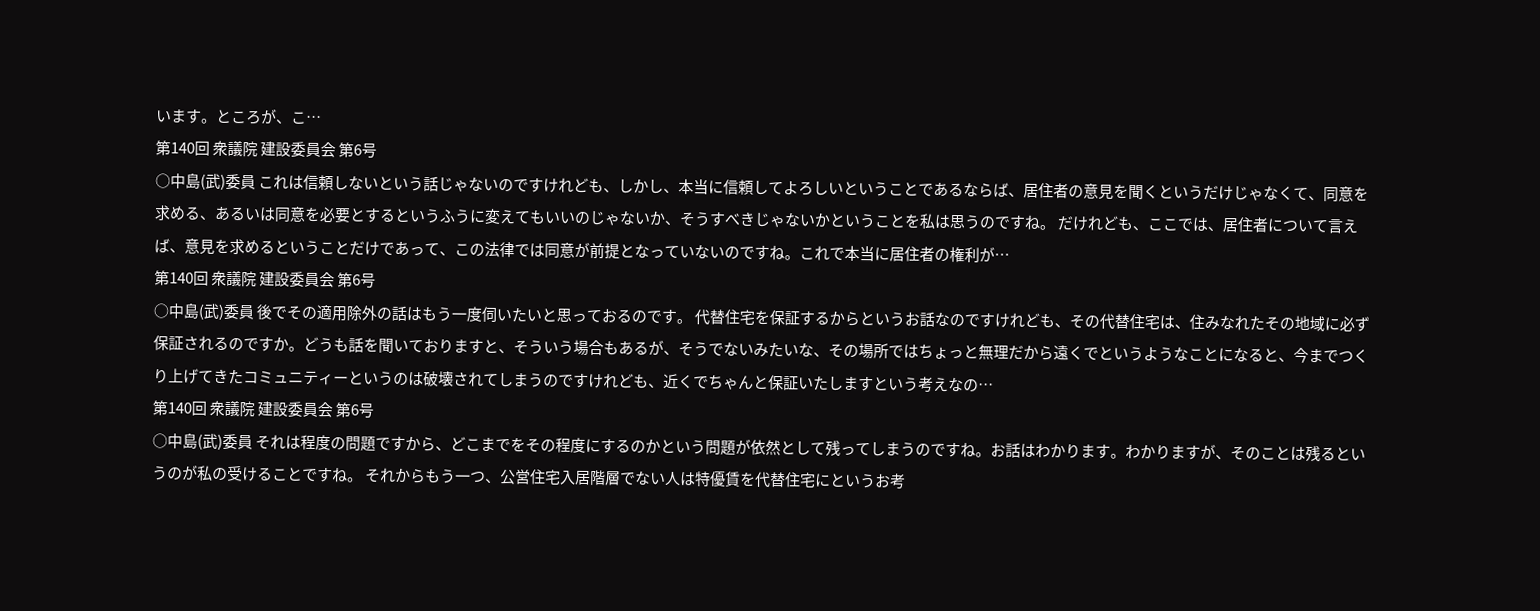います。ところが、こ…
第140回 衆議院 建設委員会 第6号
○中島(武)委員 これは信頼しないという話じゃないのですけれども、しかし、本当に信頼してよろしいということであるならば、居住者の意見を聞くというだけじゃなくて、同意を求める、あるいは同意を必要とするというふうに変えてもいいのじゃないか、そうすべきじゃないかということを私は思うのですね。 だけれども、ここでは、居住者について言えば、意見を求めるということだけであって、この法律では同意が前提となっていないのですね。これで本当に居住者の権利が…
第140回 衆議院 建設委員会 第6号
○中島(武)委員 後でその適用除外の話はもう一度伺いたいと思っておるのです。 代替住宅を保証するからというお話なのですけれども、その代替住宅は、住みなれたその地域に必ず保証されるのですか。どうも話を聞いておりますと、そういう場合もあるが、そうでないみたいな、その場所ではちょっと無理だから遠くでというようなことになると、今までつくり上げてきたコミュニティーというのは破壊されてしまうのですけれども、近くでちゃんと保証いたしますという考えなの…
第140回 衆議院 建設委員会 第6号
○中島(武)委員 それは程度の問題ですから、どこまでをその程度にするのかという問題が依然として残ってしまうのですね。お話はわかります。わかりますが、そのことは残るというのが私の受けることですね。 それからもう一つ、公営住宅入居階層でない人は特優賃を代替住宅にというお考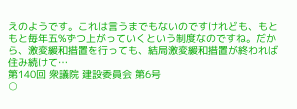えのようです。これは言うまでもないのですけれども、もともと毎年五%ずつ上がっていくという制度なのですね。だから、激変緩和措置を行っても、結局激変緩和措置が終われば住み続けて…
第140回 衆議院 建設委員会 第6号
○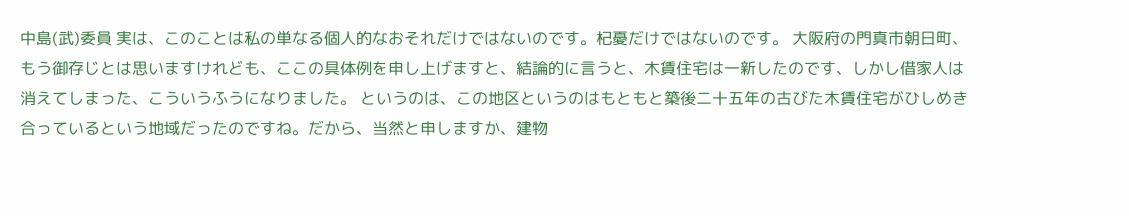中島(武)委員 実は、このことは私の単なる個人的なおそれだけではないのです。杞憂だけではないのです。 大阪府の門真市朝日町、もう御存じとは思いますけれども、ここの具体例を申し上げますと、結論的に言うと、木賃住宅は一新したのです、しかし借家人は消えてしまった、こういうふうになりました。 というのは、この地区というのはもともと築後二十五年の古びた木賃住宅がひしめき合っているという地域だったのですね。だから、当然と申しますか、建物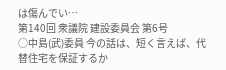は傷んでい…
第140回 衆議院 建設委員会 第6号
○中島(武)委員 今の話は、短く言えば、代替住宅を保証するか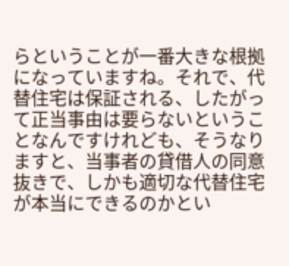らということが一番大きな根拠になっていますね。それで、代替住宅は保証される、したがって正当事由は要らないということなんですけれども、そうなりますと、当事者の貸借人の同意抜きで、しかも適切な代替住宅が本当にできるのかとい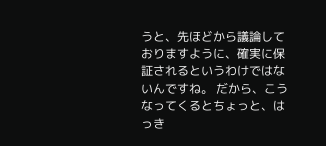うと、先ほどから議論しておりますように、確実に保証されるというわけではないんですね。 だから、こうなってくるとちょっと、はっき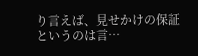り言えば、見せかけの保証というのは言…